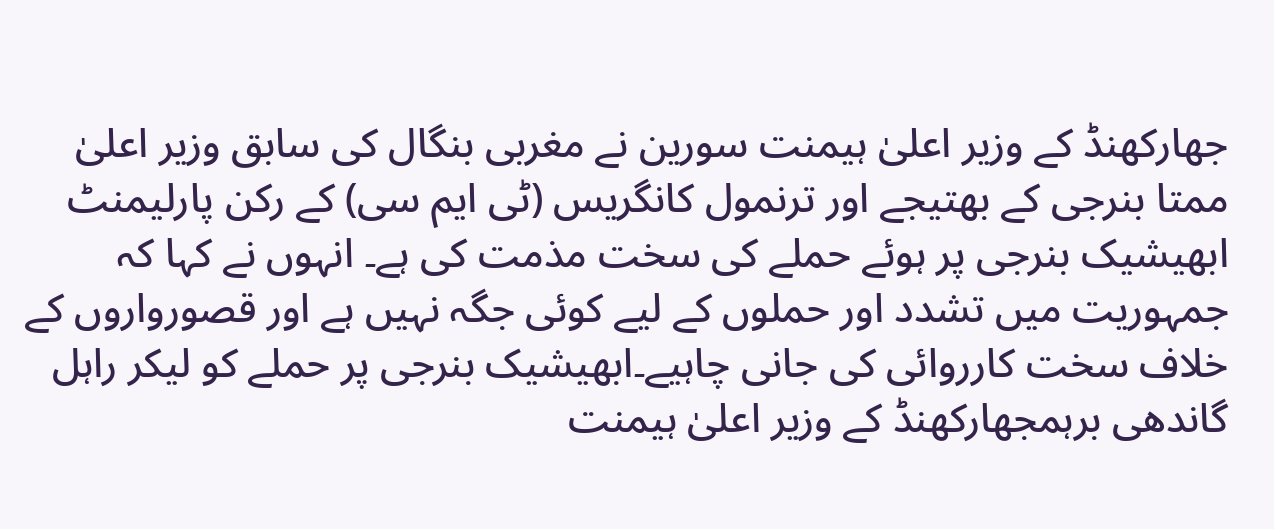جھارکھنڈ کے وزیر اعلیٰ ہیمنت سورین نے مغربی بنگال کی سابق وزیر اعلیٰ ممتا بنرجی کے بھتیجے اور ترنمول کانگریس (ٹی ایم سی) کے رکن پارلیمنٹ ابھیشیک بنرجی پر ہوئے حملے کی سخت مذمت کی ہے۔ انہوں نے کہا کہ جمہوریت میں تشدد اور حملوں کے لیے کوئی جگہ نہیں ہے اور قصورواروں کے خلاف سخت کارروائی کی جانی چاہیے۔ابھیشیک بنرجی پر حملے کو لیکر راہل گاندھی برہمجھارکھنڈ کے وزیر اعلیٰ ہیمنت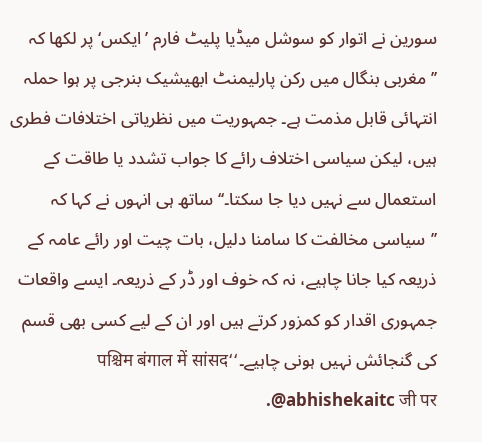سورین نے اتوار کو سوشل میڈیا پلیٹ فارم ’ایکس‘ پر لکھا کہ ’’مغربی بنگال میں رکن پارلیمنٹ ابھیشیک بنرجی پر ہوا حملہ انتہائی قابل مذمت ہے۔ جمہوریت میں نظریاتی اختلافات فطری ہیں، لیکن سیاسی اختلاف رائے کا جواب تشدد یا طاقت کے استعمال سے نہیں دیا جا سکتا۔‘‘ ساتھ ہی انہوں نے کہا کہ ’’سیاسی مخالفت کا سامنا دلیل، بات چیت اور رائے عامہ کے ذریعہ کیا جانا چاہیے، نہ کہ خوف اور ڈر کے ذریعہ۔ ایسے واقعات جمہوری اقدار کو کمزور کرتے ہیں اور ان کے لیے کسی بھی قسم کی گنجائش نہیں ہونی چاہیے۔‘‘पश्चिम बंगाल में सांसद .@abhishekaitc जी पर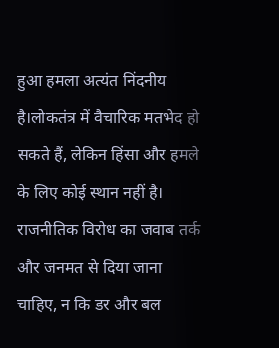हुआ हमला अत्यंत निंदनीय है।लोकतंत्र में वैचारिक मतभेद हो सकते हैं, लेकिन हिंसा और हमले के लिए कोई स्थान नहीं है। राजनीतिक विरोध का जवाब तर्क और जनमत से दिया जाना चाहिए, न कि डर और बल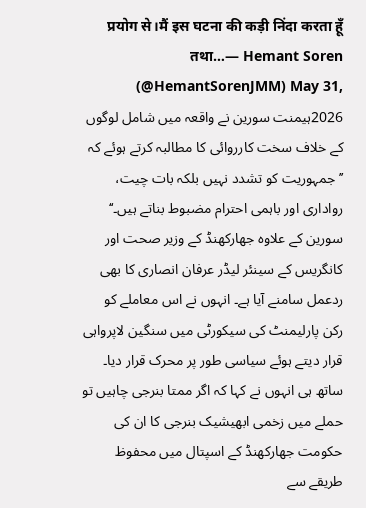प्रयोग से।मैं इस घटना की कड़ी निंदा करता हूँ तथा…— Hemant Soren (@HemantSorenJMM) May 31, 2026ہیمنت سورین نے واقعہ میں شامل لوگوں کے خلاف سخت کارروائی کا مطالبہ کرتے ہوئے کہ ’’جمہوریت کو تشدد نہیں بلکہ بات چیت، رواداری اور باہمی احترام مضبوط بناتے ہیں۔‘‘ سورین کے علاوہ جھارکھنڈ کے وزیر صحت اور کانگریس کے سینئر لیڈر عرفان انصاری کا بھی ردعمل سامنے آیا ہے۔ انہوں نے اس معاملے کو رکن پارلیمنٹ کی سیکورٹی میں سنگین لاپرواہی قرار دیتے ہوئے سیاسی طور پر محرک قرار دیا۔ ساتھ ہی انہوں نے کہا کہ اگر ممتا بنرجی چاہیں تو حملے میں زخمی ابھیشیک بنرجی کا ان کی حکومت جھارکھنڈ کے اسپتال میں محفوظ طریقے سے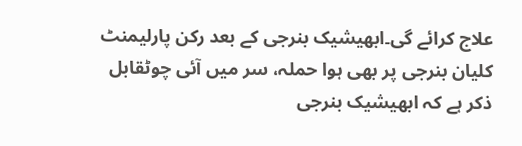علاج کرائے گی۔ابھیشیک بنرجی کے بعد رکن پارلیمنٹ کلیان بنرجی پر بھی ہوا حملہ، سر میں آئی چوٹقابل ذکر ہے کہ ابھیشیک بنرجی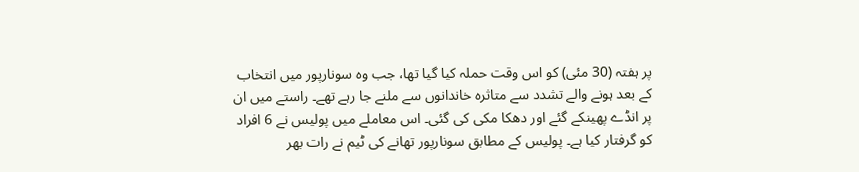پر ہفتہ (30 مئی) کو اس وقت حملہ کیا گیا تھا، جب وہ سونارپور میں انتخاب کے بعد ہونے والے تشدد سے متاثرہ خاندانوں سے ملنے جا رہے تھے۔ راستے میں ان پر انڈے پھینکے گئے اور دھکا مکی کی گئی۔ اس معاملے میں پولیس نے 6 افراد کو گرفتار کیا ہے۔ پولیس کے مطابق سونارپور تھانے کی ٹیم نے رات بھر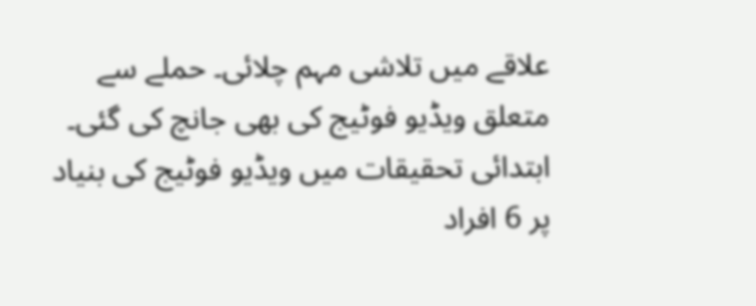علاقے میں تلاشی مہم چلائی۔ حملے سے متعلق ویڈیو فوٹیج کی بھی جانچ کی گئی۔ ابتدائی تحقیقات میں ویڈیو فوٹیج کی بنیاد پر 6 افراد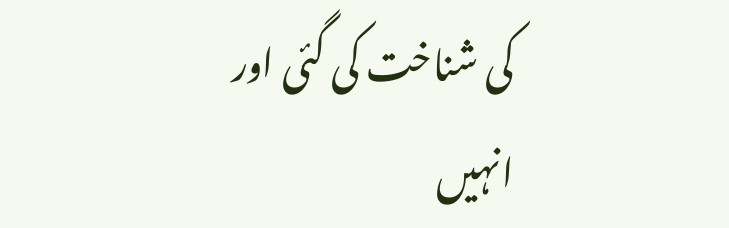کی شناخت کی گئی اور انہیں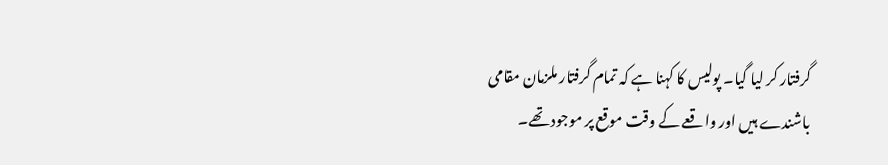گرفتار کر لیا گیا۔ پولیس کا کہنا ہے کہ تمام گرفتار ملزمان مقامی باشندے ہیں اور واقعے کے وقت موقع پر موجود تھے۔